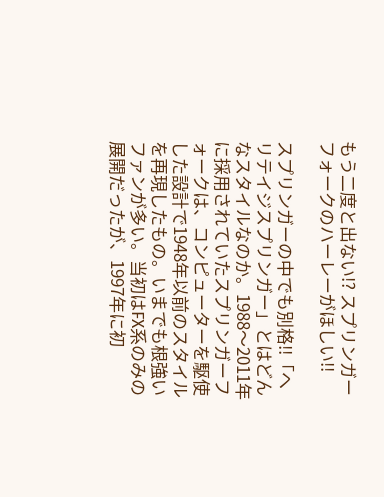もう二度と出ない!? スプリンガーフォークのハーレーがほしい!!

スプリンガーの中でも別格!!「ヘリテイジスプリンガー」とはどんなスタイルなのか。1988〜2011年に採用されていたスプリンガーフォークは、コンピューターを駆使した設計で1948年以前のスタイルを再現したもの。いまでも根強いファンが多い。当初はFX系のみの展開だったが、1997年に初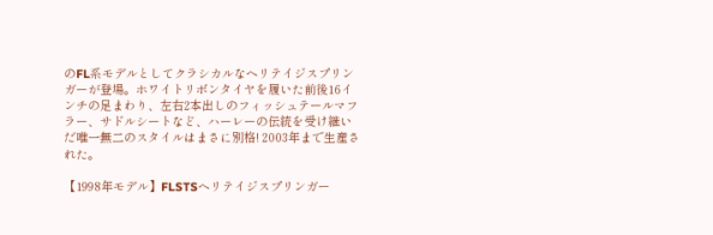のFL系モデルとしてクラシカルなヘリテイジスプリンガーが登場。ホワイトリボンタイヤを履いた前後16インチの足まわり、左右2本出しのフィッシュテールマフラー、サドルシートなど、ハーレーの伝統を受け継いだ唯一無二のスタイルはまさに別格! 2003年まで生産された。

【1998年モデル】FLSTSヘリテイジスプリンガー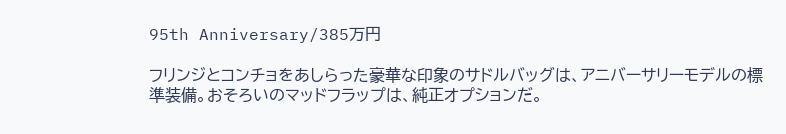95th Anniversary/385万円

フリンジとコンチョをあしらった豪華な印象のサドルバッグは、アニバーサリーモデルの標準装備。おそろいのマッドフラップは、純正オプションだ。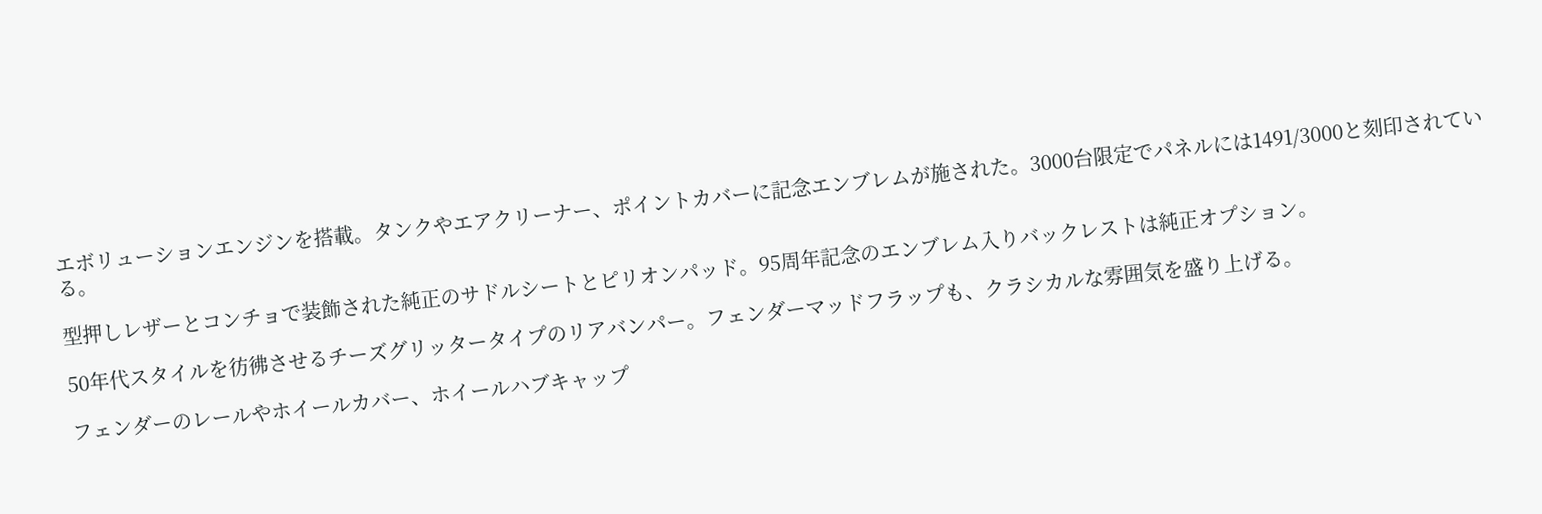エボリューションエンジンを搭載。タンクやエアクリーナー、ポイントカバーに記念エンブレムが施された。3000台限定でパネルには1491/3000と刻印されている。

型押しレザーとコンチョで装飾された純正のサドルシートとピリオンパッド。95周年記念のエンブレム入りバックレストは純正オプション。

50年代スタイルを彷彿させるチーズグリッタータイプのリアバンパー。フェンダーマッドフラップも、クラシカルな雰囲気を盛り上げる。

フェンダーのレールやホイールカバー、ホイールハブキャップ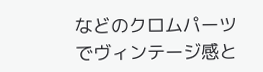などのクロムパーツでヴィンテージ感と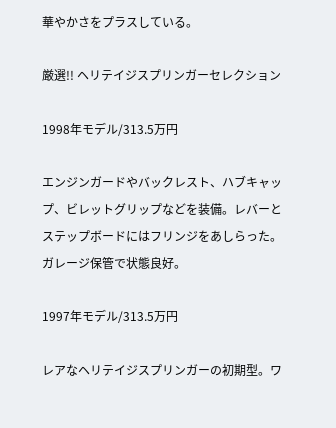華やかさをプラスしている。

厳選!! ヘリテイジスプリンガーセレクション

1998年モデル/313.5万円

エンジンガードやバックレスト、ハブキャップ、ビレットグリップなどを装備。レバーとステップボードにはフリンジをあしらった。ガレージ保管で状態良好。

1997年モデル/313.5万円

レアなヘリテイジスプリンガーの初期型。ワ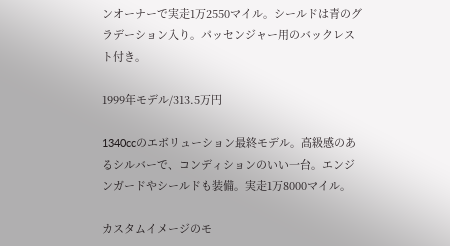ンオーナーで実走1万2550マイル。シールドは青のグラデーション入り。パッセンジャー用のバックレスト付き。

1999年モデル/313.5万円

1340ccのエボリューション最終モデル。高級感のあるシルバーで、コンディションのいい一台。エンジンガードやシールドも装備。実走1万8000マイル。

カスタムイメージのモ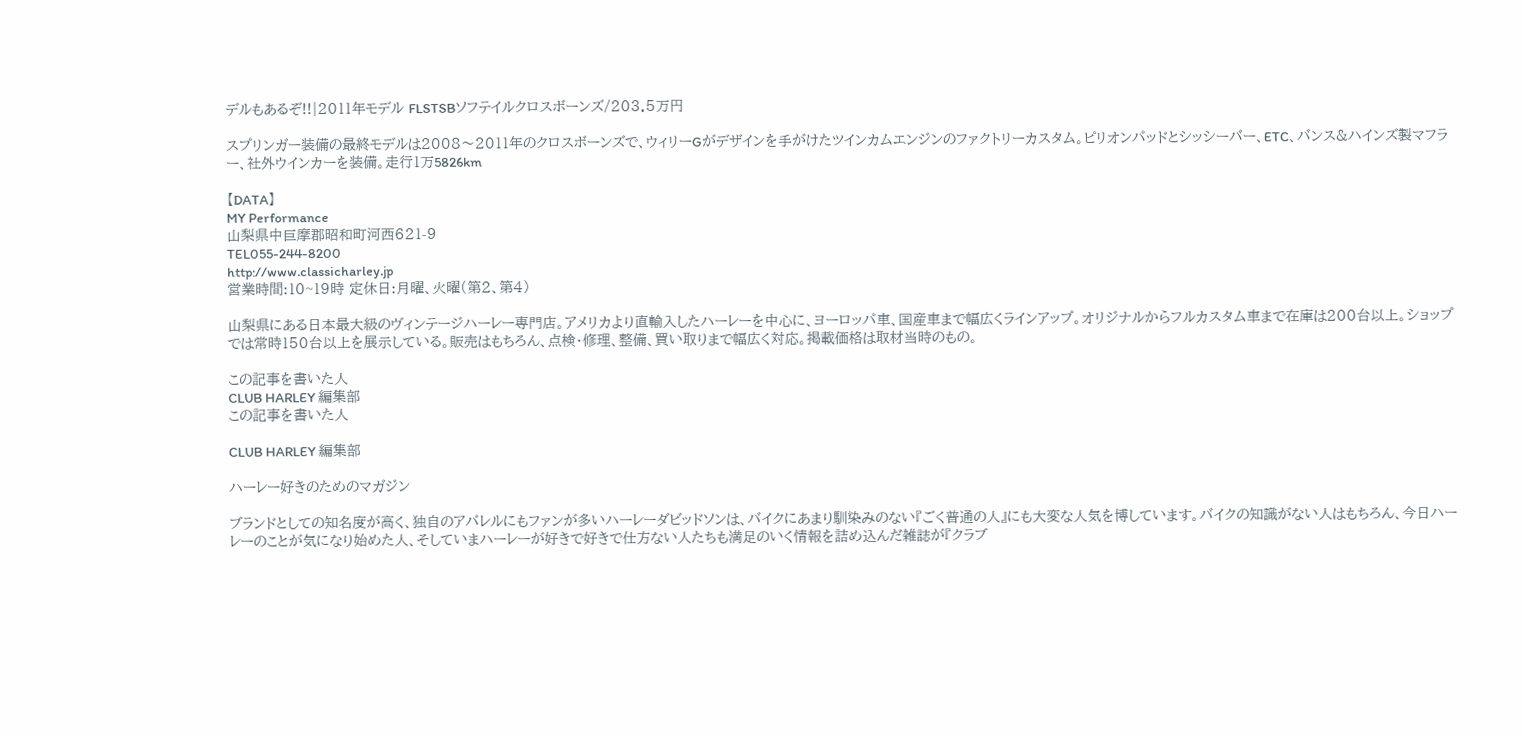デルもあるぞ!!|2011年モデル FLSTSBソフテイルクロスボーンズ/203.5万円

スプリンガー装備の最終モデルは2008〜2011年のクロスボーンズで、ウィリーGがデザインを手がけたツインカムエンジンのファクトリーカスタム。ピリオンパッドとシッシーバー、ETC、バンス&ハインズ製マフラー、社外ウインカーを装備。走行1万5826km

【DATA】
MY Performance
山梨県中巨摩郡昭和町河西621-9
TEL055-244-8200
http://www.classicharley.jp
営業時間:10~19時 定休日:月曜、火曜(第2、第4)

山梨県にある日本最大級のヴィンテージハーレー専門店。アメリカより直輸入したハーレーを中心に、ヨーロッパ車、国産車まで幅広くラインアップ。オリジナルからフルカスタム車まで在庫は200台以上。ショップでは常時150台以上を展示している。販売はもちろん、点検・修理、整備、買い取りまで幅広く対応。掲載価格は取材当時のもの。

この記事を書いた人
CLUB HARLEY 編集部
この記事を書いた人

CLUB HARLEY 編集部

ハーレー好きのためのマガジン

ブランドとしての知名度が高く、独自のアパレルにもファンが多いハーレーダビッドソンは、バイクにあまり馴染みのない『ごく普通の人』にも大変な人気を博しています。バイクの知識がない人はもちろん、今日ハーレーのことが気になり始めた人、そしていまハーレーが好きで好きで仕方ない人たちも満足のいく情報を詰め込んだ雑誌が『クラブ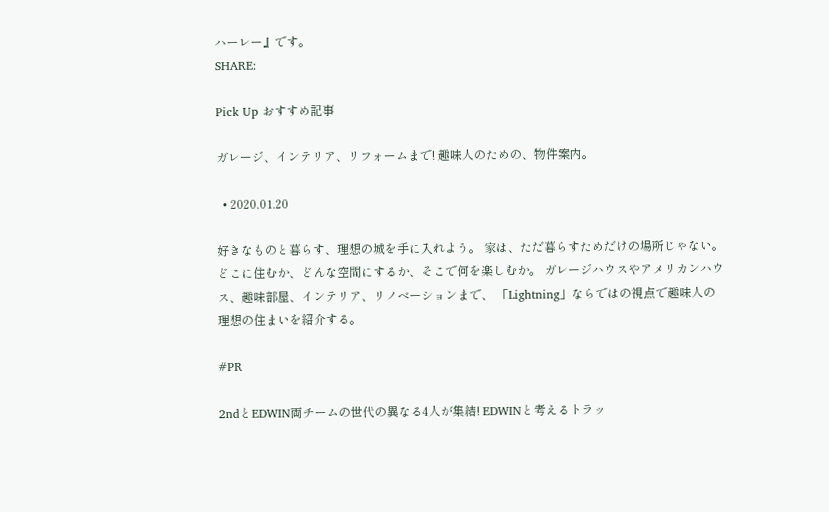ハーレー』です。
SHARE:

Pick Up おすすめ記事

ガレージ、インテリア、リフォームまで! 趣味人のための、物件案内。

  • 2020.01.20

好きなものと暮らす、理想の城を手に入れよう。 家は、ただ暮らすためだけの場所じゃない。 どこに住むか、どんな空間にするか、そこで何を楽しむか。 ガレージハウスやアメリカンハウス、趣味部屋、インテリア、リノベーションまで、 「Lightning」ならではの視点で趣味人の理想の住まいを紹介する。

#PR

2ndとEDWIN両チームの世代の異なる4人が集結! EDWINと考えるトラッ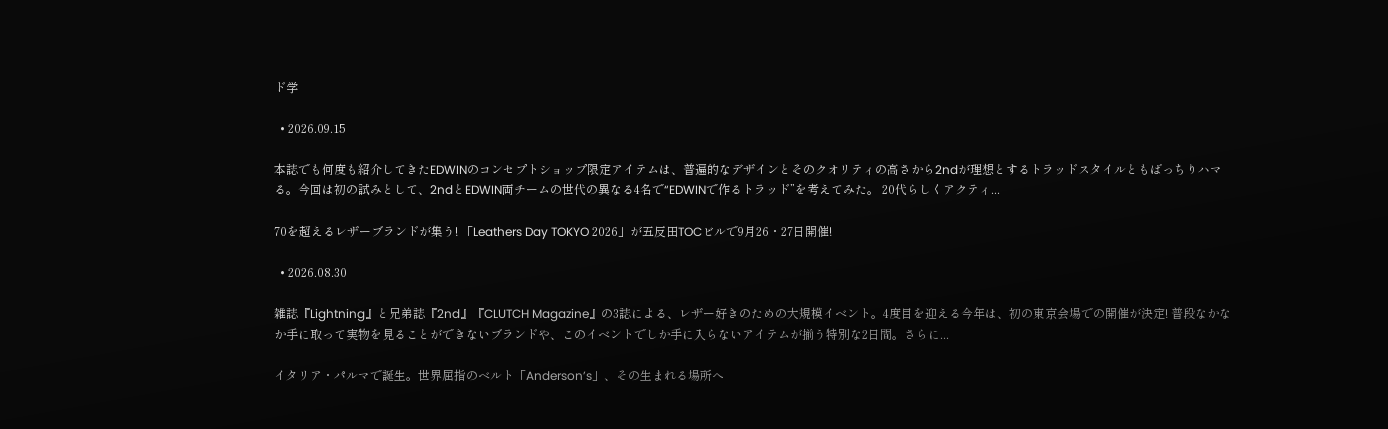ド学

  • 2026.09.15

本誌でも何度も紹介してきたEDWINのコンセプトショップ限定アイテムは、普遍的なデザインとそのクオリティの高さから2ndが理想とするトラッドスタイルともばっちりハマる。今回は初の試みとして、2ndとEDWIN両チームの世代の異なる4名で“EDWINで作るトラッド”を考えてみた。 20代らしくアクティ...

70を超えるレザーブランドが集う! 「Leathers Day TOKYO 2026」が五反田TOCビルで9月26・27日開催!

  • 2026.08.30

雑誌『Lightning』と兄弟誌『2nd』『CLUTCH Magazine』の3誌による、レザー好きのための大規模イベント。4度目を迎える今年は、初の東京会場での開催が決定! 普段なかなか手に取って実物を見ることができないブランドや、このイベントでしか手に入らないアイテムが揃う特別な2日間。さらに...

イタリア・パルマで誕生。世界屈指のベルト「Anderson’s」、その生まれる場所へ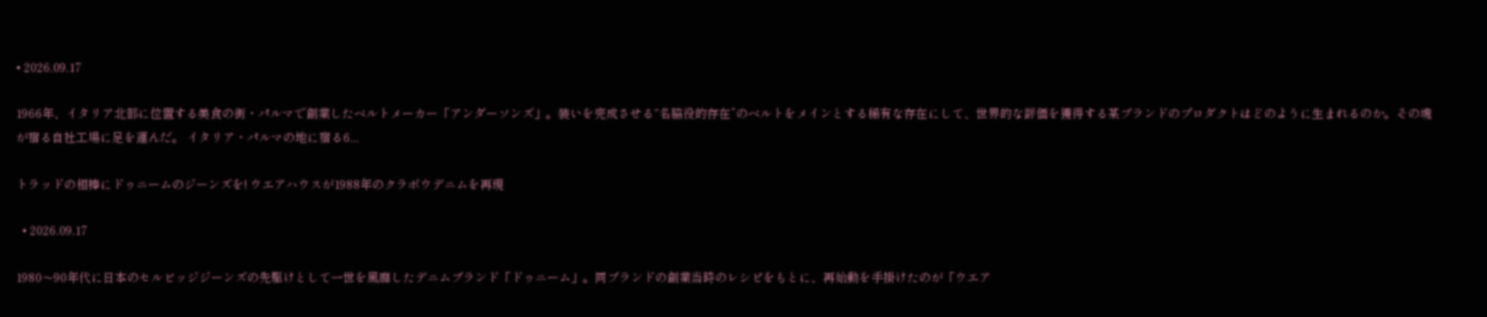• 2026.09.17

1966年、イタリア北部に位置する美食の街・パルマで創業したベルトメーカー「アンダーソンズ」。装いを完成させる“名脇役的存在”のベルトをメインとする稀有な存在にして、世界的な評価を獲得する某ブランドのプロダクトはどのように生まれるのか。その魂が宿る自社工場に足を運んだ。 イタリア・パルマの地に宿る6...

トラッドの相棒にドゥニームのジーンズを! ウエアハウスが1988年のクラボウデニムを再現

  • 2026.09.17

1980〜90年代に日本のセルビッジジーンズの先駆けとして一世を風靡したデニムブランド「ドゥニーム」。同ブランドの創業当時のレシピをもとに、再始動を手掛けたのが「ウエア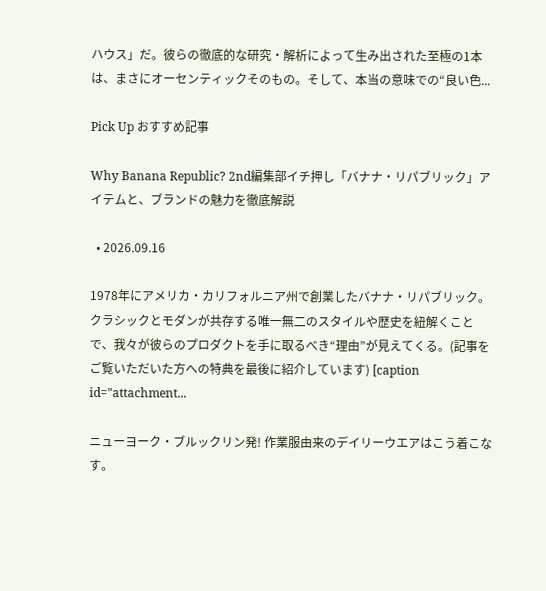ハウス」だ。彼らの徹底的な研究・解析によって生み出された至極の1本は、まさにオーセンティックそのもの。そして、本当の意味での“良い色...

Pick Up おすすめ記事

Why Banana Republic? 2nd編集部イチ押し「バナナ・リパブリック」アイテムと、ブランドの魅力を徹底解説

  • 2026.09.16

1978年にアメリカ・カリフォルニア州で創業したバナナ・リパブリック。クラシックとモダンが共存する唯一無二のスタイルや歴史を紐解くことで、我々が彼らのプロダクトを手に取るべき“理由”が見えてくる。(記事をご覧いただいた方への特典を最後に紹介しています) [caption id="attachment...

ニューヨーク・ブルックリン発! 作業服由来のデイリーウエアはこう着こなす。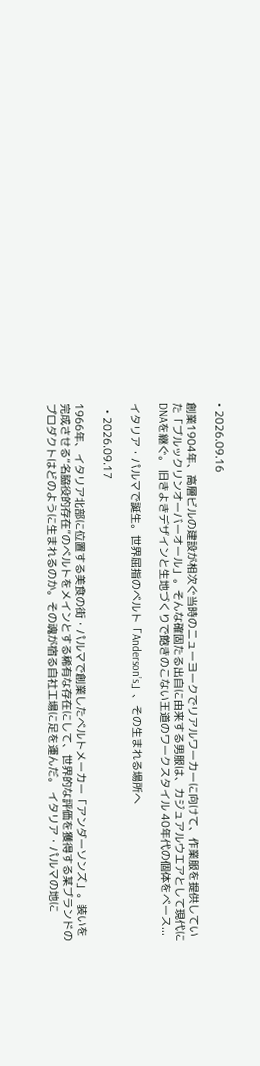• 2026.09.16

創業1904年、高層ビルの建設が相次ぐ当時のニューヨークでリアルワーカーに向けて、作業服を提供していた「ブルックリンオーバーオール」。そんな確固たる出自に由来する男服は、カジュアルウエアとして現代にDNAを継ぐ。 旧きよきデザインと生地づくりで飽きのこない王道のワークスタイル 40年代の個体をベース...

イタリア・パルマで誕生。世界屈指のベルト「Anderson’s」、その生まれる場所へ

  • 2026.09.17

1966年、イタリア北部に位置する美食の街・パルマで創業したベルトメーカー「アンダーソンズ」。装いを完成させる“名脇役的存在”のベルトをメインとする稀有な存在にして、世界的な評価を獲得する某ブランドのプロダクトはどのように生まれるのか。その魂が宿る自社工場に足を運んだ。 イタリア・パルマの地に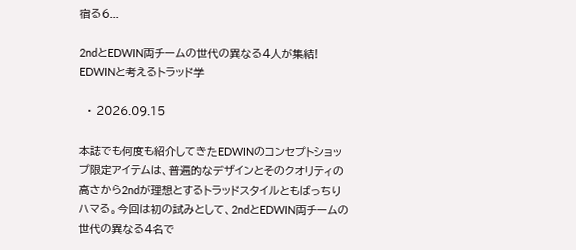宿る6...

2ndとEDWIN両チームの世代の異なる4人が集結! EDWINと考えるトラッド学

  • 2026.09.15

本誌でも何度も紹介してきたEDWINのコンセプトショップ限定アイテムは、普遍的なデザインとそのクオリティの高さから2ndが理想とするトラッドスタイルともばっちりハマる。今回は初の試みとして、2ndとEDWIN両チームの世代の異なる4名で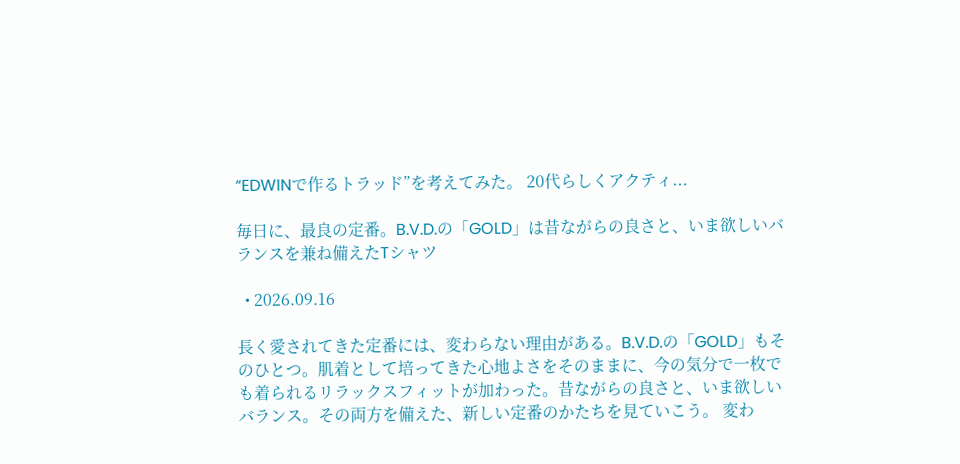“EDWINで作るトラッド”を考えてみた。 20代らしくアクティ...

毎日に、最良の定番。B.V.D.の「GOLD」は昔ながらの良さと、いま欲しいバランスを兼ね備えたTシャツ

  • 2026.09.16

長く愛されてきた定番には、変わらない理由がある。B.V.D.の「GOLD」もそのひとつ。肌着として培ってきた心地よさをそのままに、今の気分で一枚でも着られるリラックスフィットが加わった。昔ながらの良さと、いま欲しいバランス。その両方を備えた、新しい定番のかたちを見ていこう。 変わ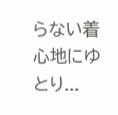らない着心地にゆとり...